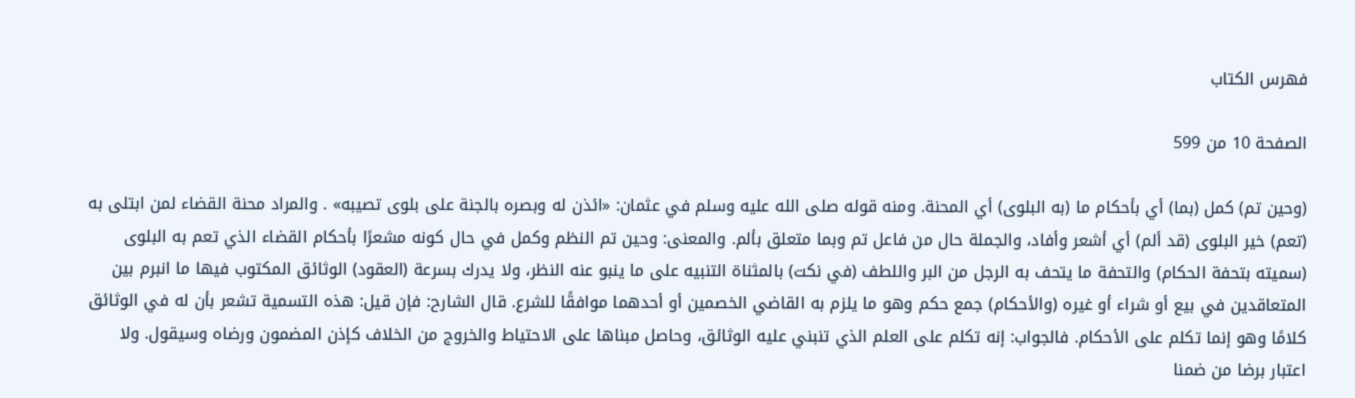فهرس الكتاب

الصفحة 10 من 599

(وحين تم) كمل (بما) أي بأحكام ما (به البلوى) أي المحنة. ومنه قوله صلى الله عليه وسلم في عثمان: «ائذن له وبصره بالجنة على بلوى تصيبه» . والمراد محنة القضاء لمن ابتلى به (تعم) خير البلوى (قد ألم) أي أشعر وأفاد، والجملة حال من فاعل تم وبما متعلق بألم. والمعنى: وحين تم النظم وكمل في حال كونه مشعرًا بأحكام القضاء الذي تعم به البلوى (سميته بتحفة الحكام) والتحفة ما يتحف به الرجل من البر واللطف (في نكت) بالمثناة التنبيه على ما ينبو عنه النظر، ولا يدرك بسرعة (العقود) الوثائق المكتوب فيها ما انبرم بين المتعاقدين في بيع أو شراء أو غيره (والأحكام) جمع حكم وهو ما يلزم به القاضي الخصمين أو أحدهما موافقًا للشرع. قال الشارح: فإن قيل: هذه التسمية تشعر بأن له في الوثائق كلامًا وهو إنما تكلم على الأحكام. فالجواب: إنه تكلم على العلم الذي تنبني عليه الوثائق، وحاصل مبناها على الاحتياط والخروج من الخلاف كإذن المضمون ورضاه وسيقول. ولا اعتبار برضا من ضمنا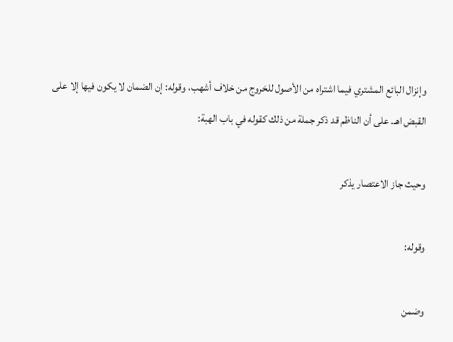وإنزال البائع المشتري فيما اشتراه من الأصول للخروج من خلاف أشهب، وقوله: إن الضمان لا يكون فيها إلا على القبض اهـ. على أن الناظم قد ذكر جملة من ذلك كقوله في باب الهبة:

وحيث جاز الاعتصار يذكر

وقوله:

وضمن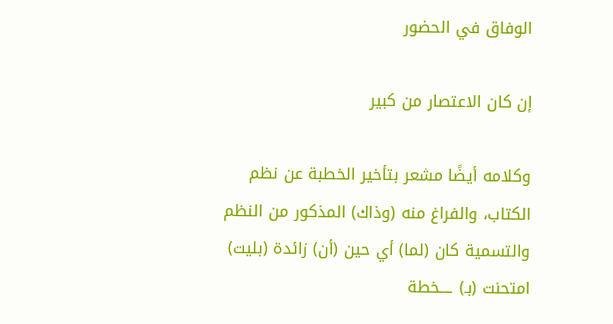الوفاق في الحضور

إن كان الاعتصار من كبير

وكلامه أيضًا مشعر بتأخير الخطبة عن نظم الكتاب، والفراغ منه (وذاك) المذكور من النظم والتسمية كان (لما) أي حين (أن) زائدة (بليت) امتحنت (بـ) ــــخطة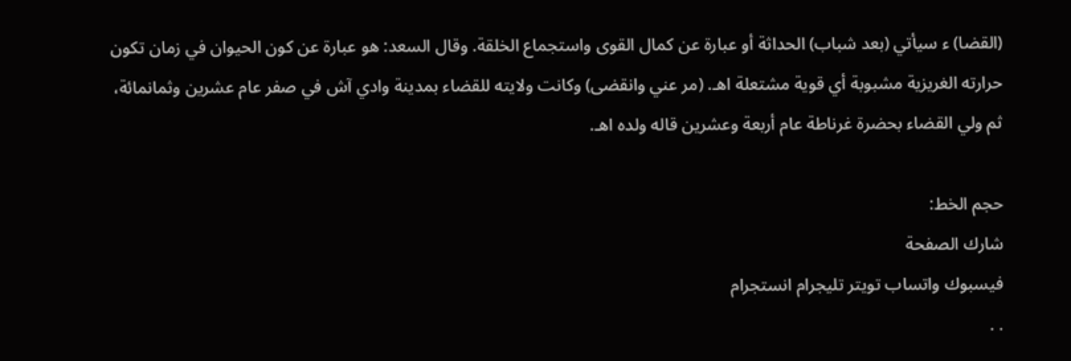(القضا) ء سيأتي (بعد شباب) الحداثة أو عبارة عن كمال القوى واستجماع الخلقة. وقال السعد: هو عبارة عن كون الحيوان في زمان تكون حرارته الغريزية مشبوبة أي قوية مشتعلة اهـ. (مر عني وانقضى) وكانت ولايته للقضاء بمدينة وادي آش في صفر عام عشرين وثمانمائة، ثم ولي القضاء بحضرة غرناطة عام أربعة وعشرين قاله ولده اهـ.

حجم الخط:
شارك الصفحة
فيسبوك واتساب تويتر تليجرام انستجرام
. .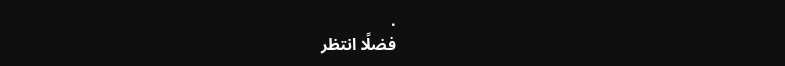.
فضلًا انتظر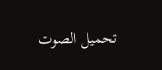تحميل الصوت